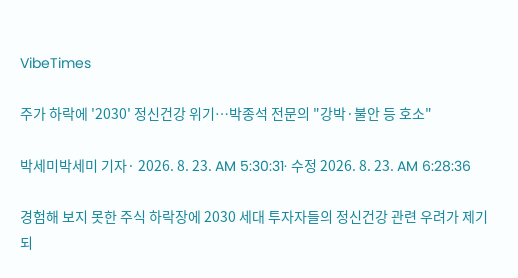VibeTimes

주가 하락에 '2030' 정신건강 위기…박종석 전문의 "강박·불안 등 호소"

박세미박세미 기자· 2026. 8. 23. AM 5:30:31· 수정 2026. 8. 23. AM 6:28:36

경험해 보지 못한 주식 하락장에 2030 세대 투자자들의 정신건강 관련 우려가 제기되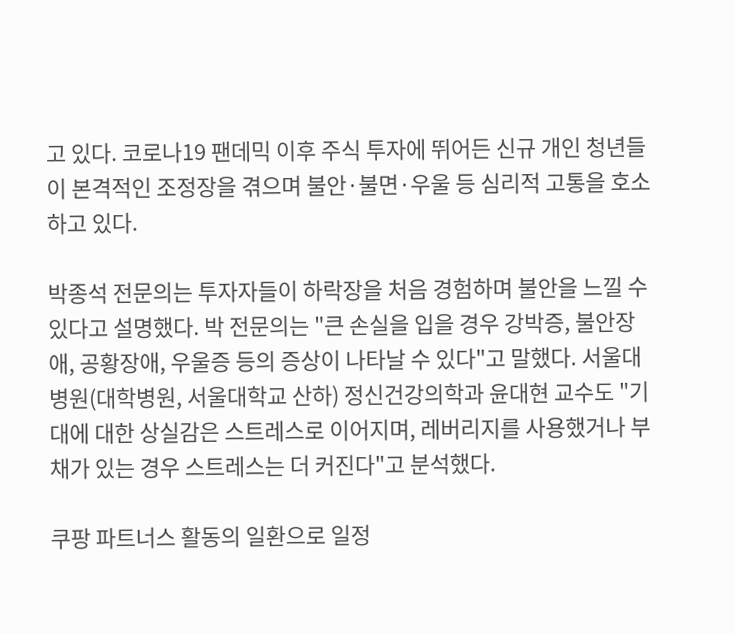고 있다. 코로나19 팬데믹 이후 주식 투자에 뛰어든 신규 개인 청년들이 본격적인 조정장을 겪으며 불안·불면·우울 등 심리적 고통을 호소하고 있다.

박종석 전문의는 투자자들이 하락장을 처음 경험하며 불안을 느낄 수 있다고 설명했다. 박 전문의는 "큰 손실을 입을 경우 강박증, 불안장애, 공황장애, 우울증 등의 증상이 나타날 수 있다"고 말했다. 서울대병원(대학병원, 서울대학교 산하) 정신건강의학과 윤대현 교수도 "기대에 대한 상실감은 스트레스로 이어지며, 레버리지를 사용했거나 부채가 있는 경우 스트레스는 더 커진다"고 분석했다.

쿠팡 파트너스 활동의 일환으로 일정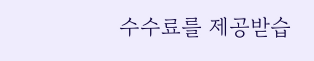수수료를 제공받습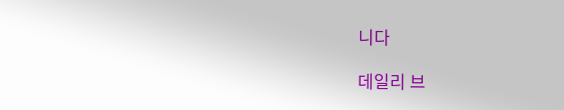니다

데일리 브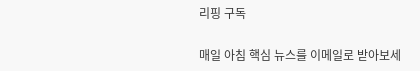리핑 구독

매일 아침 핵심 뉴스를 이메일로 받아보세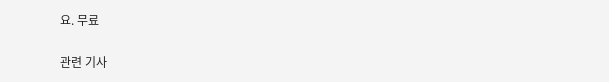요. 무료

관련 기사